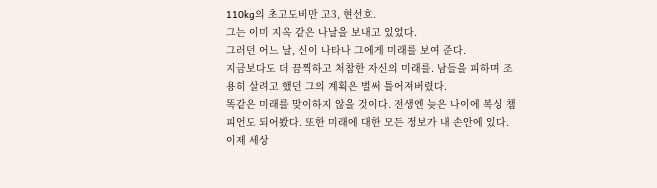110kg의 초고도비만 고3, 현선호.
그는 이미 지옥 같은 나날을 보내고 있었다.
그러던 어느 날, 신이 나타나 그에게 미래를 보여 준다.
지금보다도 더 끔찍하고 처참한 자신의 미래를. 남들을 피하며 조용히 살려고 했던 그의 계획은 벌써 틀어져버렸다.
똑같은 미래를 맞이하지 않을 것이다. 전생엔 늦은 나이에 복싱 챔피언도 되어봤다. 또한 미래에 대한 모든 정보가 내 손안에 있다.
이제 세상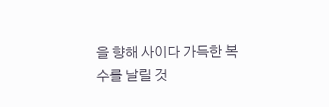을 향해 사이다 가득한 복수를 날릴 것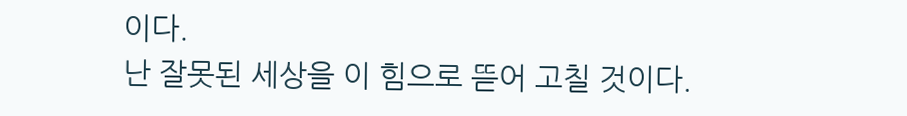이다.
난 잘못된 세상을 이 힘으로 뜯어 고칠 것이다.